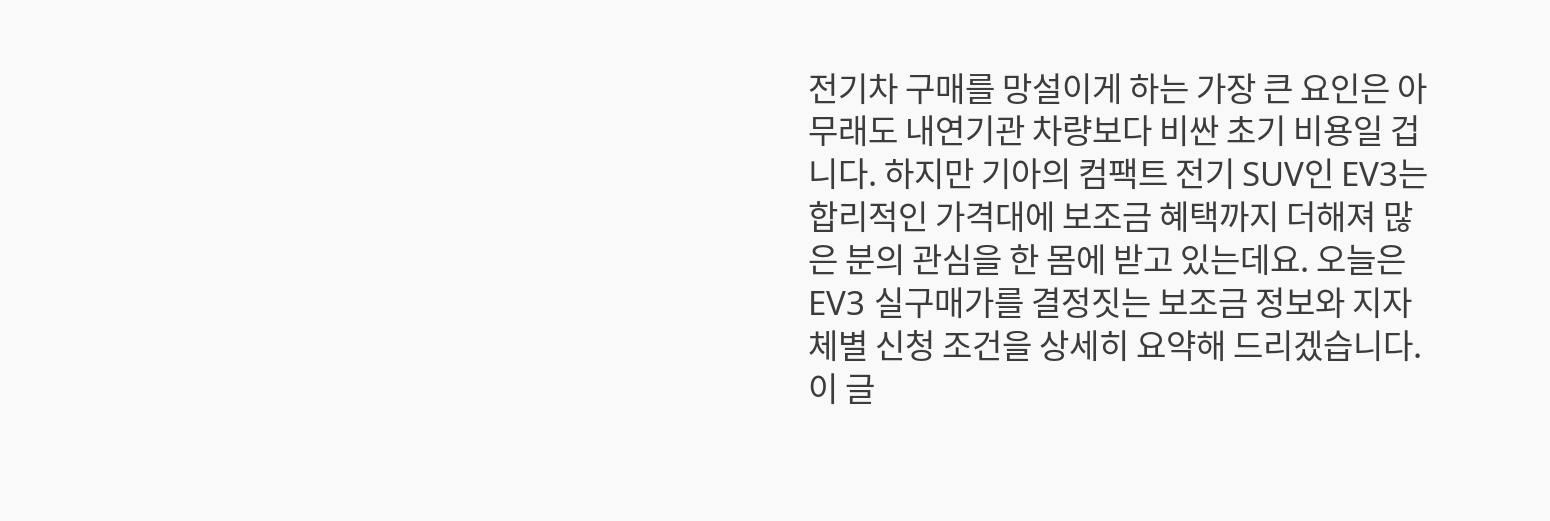전기차 구매를 망설이게 하는 가장 큰 요인은 아무래도 내연기관 차량보다 비싼 초기 비용일 겁니다. 하지만 기아의 컴팩트 전기 SUV인 EV3는 합리적인 가격대에 보조금 혜택까지 더해져 많은 분의 관심을 한 몸에 받고 있는데요. 오늘은 EV3 실구매가를 결정짓는 보조금 정보와 지자체별 신청 조건을 상세히 요약해 드리겠습니다. 이 글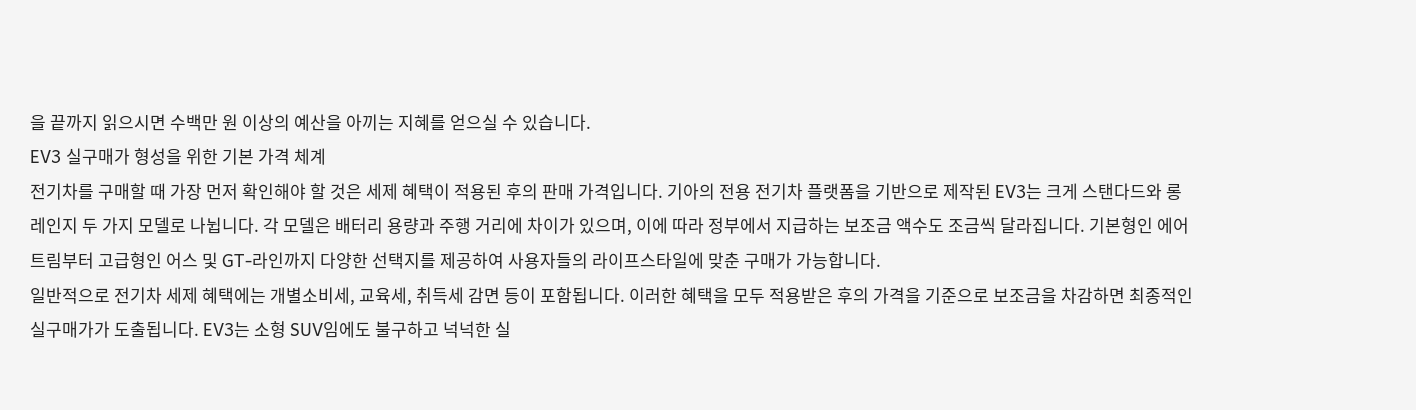을 끝까지 읽으시면 수백만 원 이상의 예산을 아끼는 지혜를 얻으실 수 있습니다.
EV3 실구매가 형성을 위한 기본 가격 체계
전기차를 구매할 때 가장 먼저 확인해야 할 것은 세제 혜택이 적용된 후의 판매 가격입니다. 기아의 전용 전기차 플랫폼을 기반으로 제작된 EV3는 크게 스탠다드와 롱레인지 두 가지 모델로 나뉩니다. 각 모델은 배터리 용량과 주행 거리에 차이가 있으며, 이에 따라 정부에서 지급하는 보조금 액수도 조금씩 달라집니다. 기본형인 에어 트림부터 고급형인 어스 및 GT-라인까지 다양한 선택지를 제공하여 사용자들의 라이프스타일에 맞춘 구매가 가능합니다.
일반적으로 전기차 세제 혜택에는 개별소비세, 교육세, 취득세 감면 등이 포함됩니다. 이러한 혜택을 모두 적용받은 후의 가격을 기준으로 보조금을 차감하면 최종적인 실구매가가 도출됩니다. EV3는 소형 SUV임에도 불구하고 넉넉한 실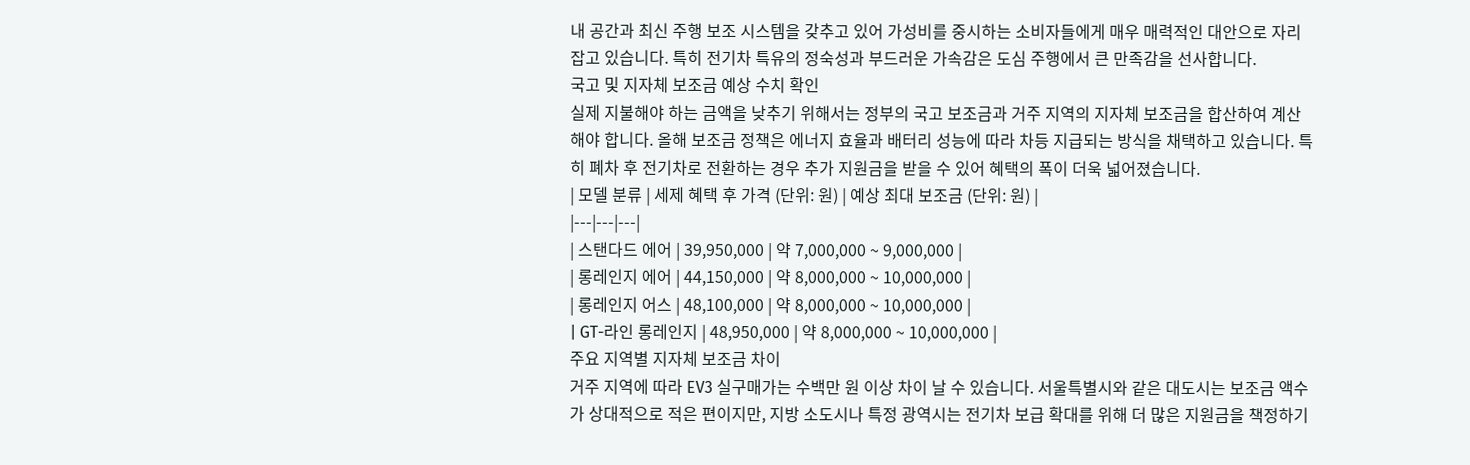내 공간과 최신 주행 보조 시스템을 갖추고 있어 가성비를 중시하는 소비자들에게 매우 매력적인 대안으로 자리 잡고 있습니다. 특히 전기차 특유의 정숙성과 부드러운 가속감은 도심 주행에서 큰 만족감을 선사합니다.
국고 및 지자체 보조금 예상 수치 확인
실제 지불해야 하는 금액을 낮추기 위해서는 정부의 국고 보조금과 거주 지역의 지자체 보조금을 합산하여 계산해야 합니다. 올해 보조금 정책은 에너지 효율과 배터리 성능에 따라 차등 지급되는 방식을 채택하고 있습니다. 특히 폐차 후 전기차로 전환하는 경우 추가 지원금을 받을 수 있어 혜택의 폭이 더욱 넓어졌습니다.
| 모델 분류 | 세제 혜택 후 가격 (단위: 원) | 예상 최대 보조금 (단위: 원) |
|---|---|---|
| 스탠다드 에어 | 39,950,000 | 약 7,000,000 ~ 9,000,000 |
| 롱레인지 에어 | 44,150,000 | 약 8,000,000 ~ 10,000,000 |
| 롱레인지 어스 | 48,100,000 | 약 8,000,000 ~ 10,000,000 |
| GT-라인 롱레인지 | 48,950,000 | 약 8,000,000 ~ 10,000,000 |
주요 지역별 지자체 보조금 차이
거주 지역에 따라 EV3 실구매가는 수백만 원 이상 차이 날 수 있습니다. 서울특별시와 같은 대도시는 보조금 액수가 상대적으로 적은 편이지만, 지방 소도시나 특정 광역시는 전기차 보급 확대를 위해 더 많은 지원금을 책정하기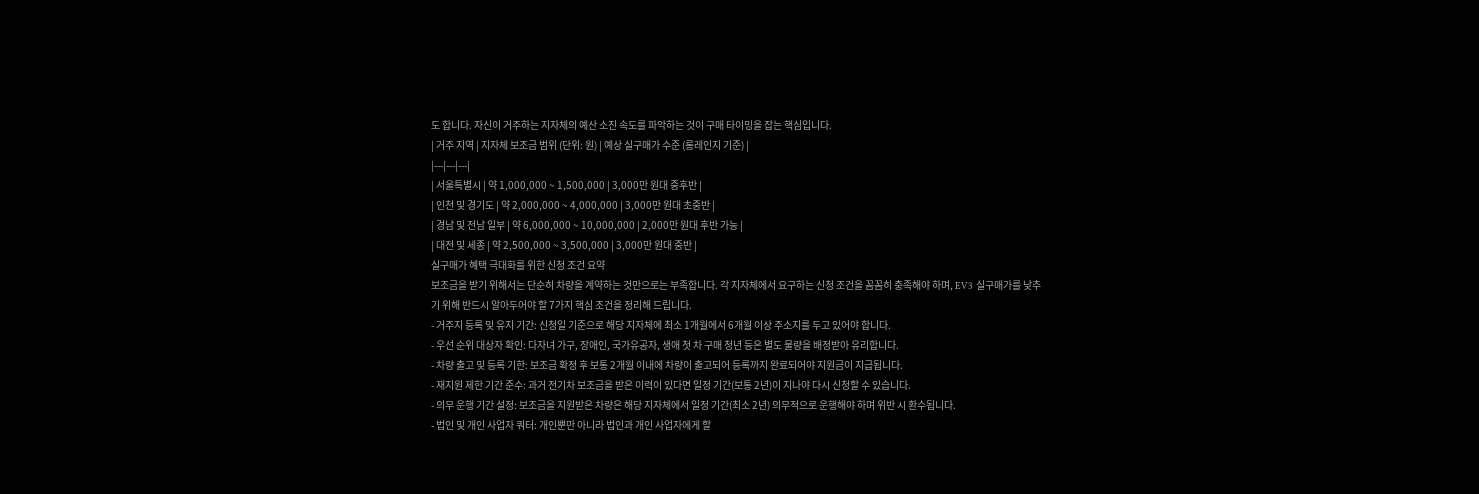도 합니다. 자신이 거주하는 지자체의 예산 소진 속도를 파악하는 것이 구매 타이밍을 잡는 핵심입니다.
| 거주 지역 | 지자체 보조금 범위 (단위: 원) | 예상 실구매가 수준 (롱레인지 기준) |
|---|---|---|
| 서울특별시 | 약 1,000,000 ~ 1,500,000 | 3,000만 원대 중후반 |
| 인천 및 경기도 | 약 2,000,000 ~ 4,000,000 | 3,000만 원대 초중반 |
| 경남 및 전남 일부 | 약 6,000,000 ~ 10,000,000 | 2,000만 원대 후반 가능 |
| 대전 및 세종 | 약 2,500,000 ~ 3,500,000 | 3,000만 원대 중반 |
실구매가 혜택 극대화를 위한 신청 조건 요약
보조금을 받기 위해서는 단순히 차량을 계약하는 것만으로는 부족합니다. 각 지자체에서 요구하는 신청 조건을 꼼꼼히 충족해야 하며, EV3 실구매가를 낮추기 위해 반드시 알아두어야 할 7가지 핵심 조건을 정리해 드립니다.
- 거주지 등록 및 유지 기간: 신청일 기준으로 해당 지자체에 최소 1개월에서 6개월 이상 주소지를 두고 있어야 합니다.
- 우선 순위 대상자 확인: 다자녀 가구, 장애인, 국가유공자, 생애 첫 차 구매 청년 등은 별도 물량을 배정받아 유리합니다.
- 차량 출고 및 등록 기한: 보조금 확정 후 보통 2개월 이내에 차량이 출고되어 등록까지 완료되어야 지원금이 지급됩니다.
- 재지원 제한 기간 준수: 과거 전기차 보조금을 받은 이력이 있다면 일정 기간(보통 2년)이 지나야 다시 신청할 수 있습니다.
- 의무 운행 기간 설정: 보조금을 지원받은 차량은 해당 지자체에서 일정 기간(최소 2년) 의무적으로 운행해야 하며 위반 시 환수됩니다.
- 법인 및 개인 사업자 쿼터: 개인뿐만 아니라 법인과 개인 사업자에게 할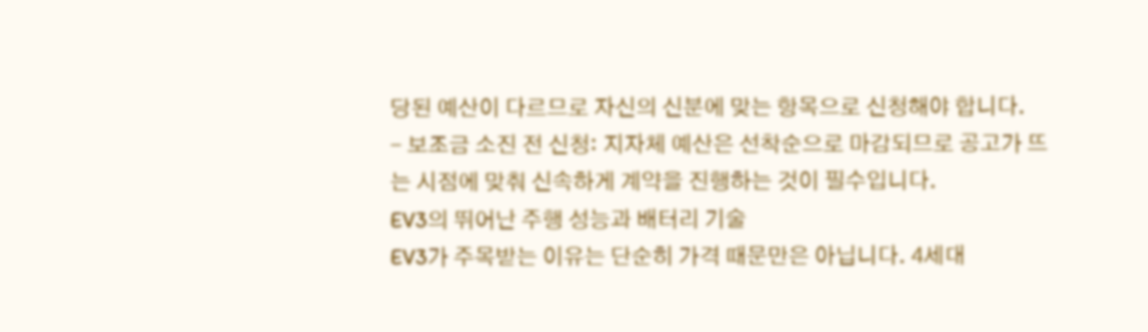당된 예산이 다르므로 자신의 신분에 맞는 항목으로 신청해야 합니다.
- 보조금 소진 전 신청: 지자체 예산은 선착순으로 마감되므로 공고가 뜨는 시점에 맞춰 신속하게 계약을 진행하는 것이 필수입니다.
EV3의 뛰어난 주행 성능과 배터리 기술
EV3가 주목받는 이유는 단순히 가격 때문만은 아닙니다. 4세대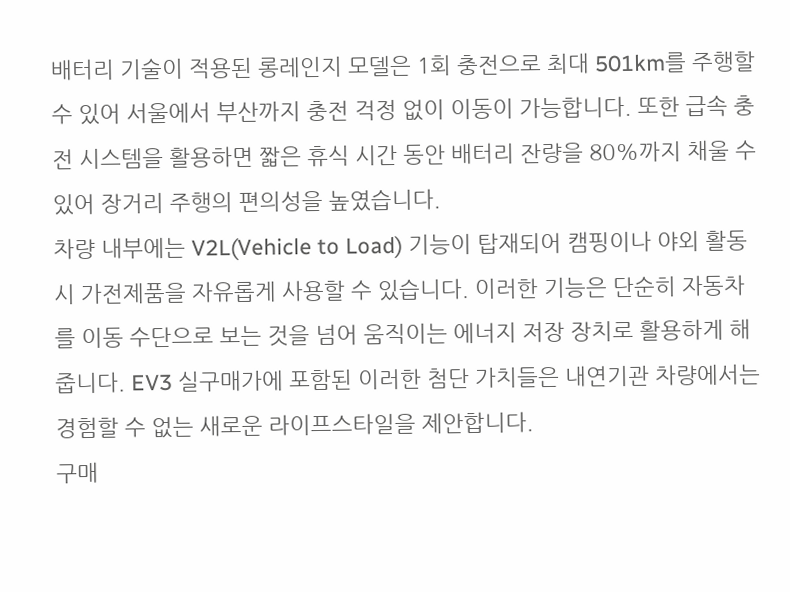배터리 기술이 적용된 롱레인지 모델은 1회 충전으로 최대 501km를 주행할 수 있어 서울에서 부산까지 충전 걱정 없이 이동이 가능합니다. 또한 급속 충전 시스템을 활용하면 짧은 휴식 시간 동안 배터리 잔량을 80%까지 채울 수 있어 장거리 주행의 편의성을 높였습니다.
차량 내부에는 V2L(Vehicle to Load) 기능이 탑재되어 캠핑이나 야외 활동 시 가전제품을 자유롭게 사용할 수 있습니다. 이러한 기능은 단순히 자동차를 이동 수단으로 보는 것을 넘어 움직이는 에너지 저장 장치로 활용하게 해줍니다. EV3 실구매가에 포함된 이러한 첨단 가치들은 내연기관 차량에서는 경험할 수 없는 새로운 라이프스타일을 제안합니다.
구매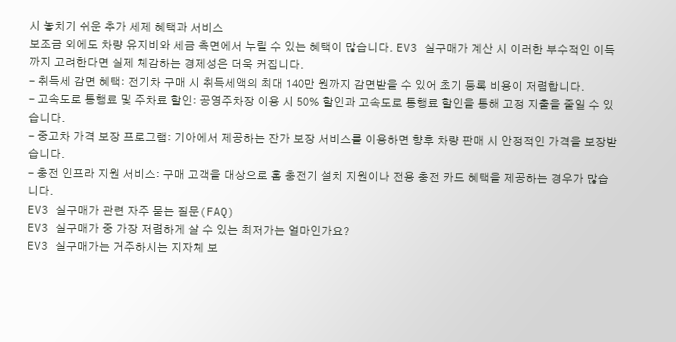시 놓치기 쉬운 추가 세제 혜택과 서비스
보조금 외에도 차량 유지비와 세금 측면에서 누릴 수 있는 혜택이 많습니다. EV3 실구매가 계산 시 이러한 부수적인 이득까지 고려한다면 실제 체감하는 경제성은 더욱 커집니다.
- 취득세 감면 혜택: 전기차 구매 시 취득세액의 최대 140만 원까지 감면받을 수 있어 초기 등록 비용이 저렴합니다.
- 고속도로 통행료 및 주차료 할인: 공영주차장 이용 시 50% 할인과 고속도로 통행료 할인을 통해 고정 지출을 줄일 수 있습니다.
- 중고차 가격 보장 프로그램: 기아에서 제공하는 잔가 보장 서비스를 이용하면 향후 차량 판매 시 안정적인 가격을 보장받습니다.
- 충전 인프라 지원 서비스: 구매 고객을 대상으로 홈 충전기 설치 지원이나 전용 충전 카드 혜택을 제공하는 경우가 많습니다.
EV3 실구매가 관련 자주 묻는 질문(FAQ)
EV3 실구매가 중 가장 저렴하게 살 수 있는 최저가는 얼마인가요?
EV3 실구매가는 거주하시는 지자체 보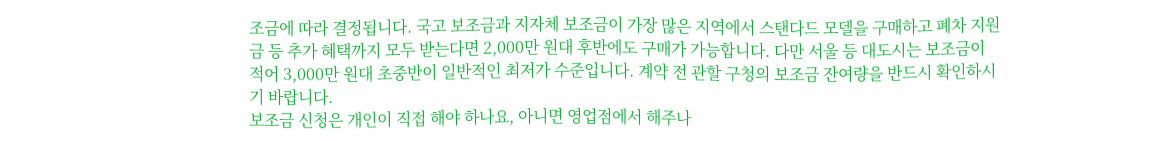조금에 따라 결정됩니다. 국고 보조금과 지자체 보조금이 가장 많은 지역에서 스탠다드 모델을 구매하고 폐차 지원금 등 추가 혜택까지 모두 받는다면 2,000만 원대 후반에도 구매가 가능합니다. 다만 서울 등 대도시는 보조금이 적어 3,000만 원대 초중반이 일반적인 최저가 수준입니다. 계약 전 관할 구청의 보조금 잔여량을 반드시 확인하시기 바랍니다.
보조금 신청은 개인이 직접 해야 하나요, 아니면 영업점에서 해주나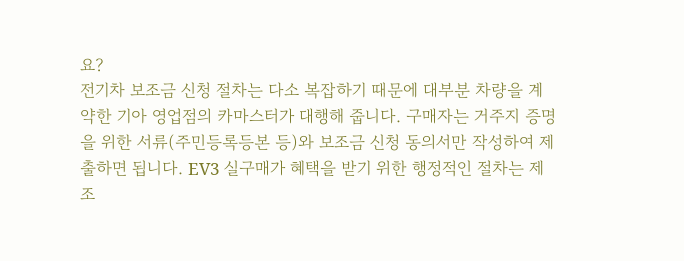요?
전기차 보조금 신청 절차는 다소 복잡하기 때문에 대부분 차량을 계약한 기아 영업점의 카마스터가 대행해 줍니다. 구매자는 거주지 증명을 위한 서류(주민등록등본 등)와 보조금 신청 동의서만 작성하여 제출하면 됩니다. EV3 실구매가 혜택을 받기 위한 행정적인 절차는 제조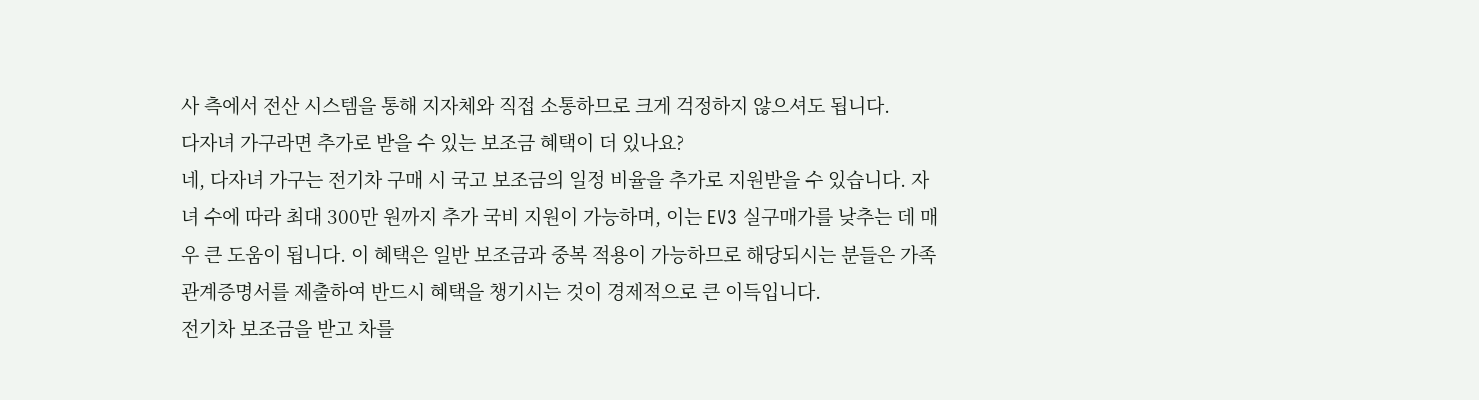사 측에서 전산 시스템을 통해 지자체와 직접 소통하므로 크게 걱정하지 않으셔도 됩니다.
다자녀 가구라면 추가로 받을 수 있는 보조금 혜택이 더 있나요?
네, 다자녀 가구는 전기차 구매 시 국고 보조금의 일정 비율을 추가로 지원받을 수 있습니다. 자녀 수에 따라 최대 300만 원까지 추가 국비 지원이 가능하며, 이는 EV3 실구매가를 낮추는 데 매우 큰 도움이 됩니다. 이 혜택은 일반 보조금과 중복 적용이 가능하므로 해당되시는 분들은 가족관계증명서를 제출하여 반드시 혜택을 챙기시는 것이 경제적으로 큰 이득입니다.
전기차 보조금을 받고 차를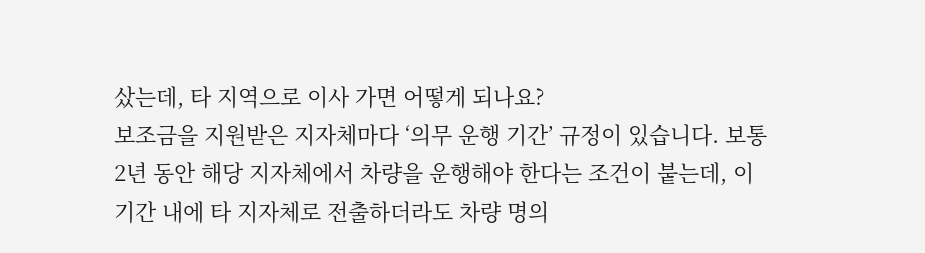샀는데, 타 지역으로 이사 가면 어떻게 되나요?
보조금을 지원받은 지자체마다 ‘의무 운행 기간’ 규정이 있습니다. 보통 2년 동안 해당 지자체에서 차량을 운행해야 한다는 조건이 붙는데, 이 기간 내에 타 지자체로 전출하더라도 차량 명의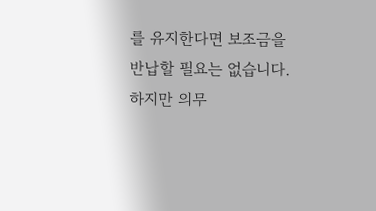를 유지한다면 보조금을 반납할 필요는 없습니다. 하지만 의무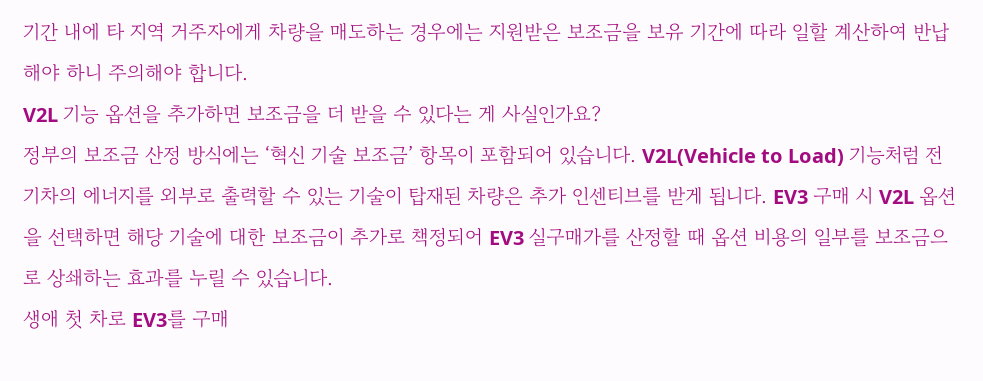기간 내에 타 지역 거주자에게 차량을 매도하는 경우에는 지원받은 보조금을 보유 기간에 따라 일할 계산하여 반납해야 하니 주의해야 합니다.
V2L 기능 옵션을 추가하면 보조금을 더 받을 수 있다는 게 사실인가요?
정부의 보조금 산정 방식에는 ‘혁신 기술 보조금’ 항목이 포함되어 있습니다. V2L(Vehicle to Load) 기능처럼 전기차의 에너지를 외부로 출력할 수 있는 기술이 탑재된 차량은 추가 인센티브를 받게 됩니다. EV3 구매 시 V2L 옵션을 선택하면 해당 기술에 대한 보조금이 추가로 책정되어 EV3 실구매가를 산정할 때 옵션 비용의 일부를 보조금으로 상쇄하는 효과를 누릴 수 있습니다.
생애 첫 차로 EV3를 구매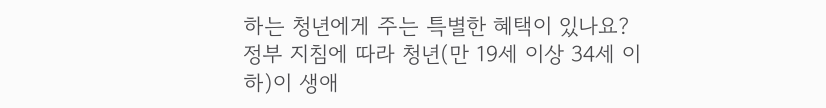하는 청년에게 주는 특별한 혜택이 있나요?
정부 지침에 따라 청년(만 19세 이상 34세 이하)이 생애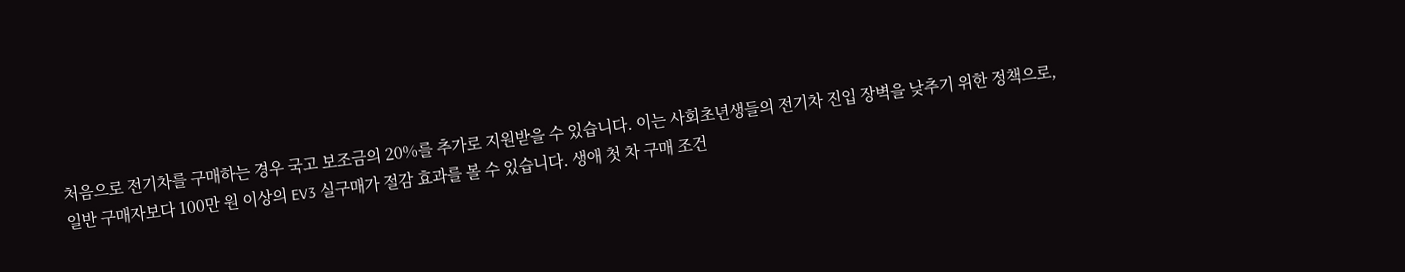처음으로 전기차를 구매하는 경우 국고 보조금의 20%를 추가로 지원받을 수 있습니다. 이는 사회초년생들의 전기차 진입 장벽을 낮추기 위한 정책으로, 일반 구매자보다 100만 원 이상의 EV3 실구매가 절감 효과를 볼 수 있습니다. 생애 첫 차 구매 조건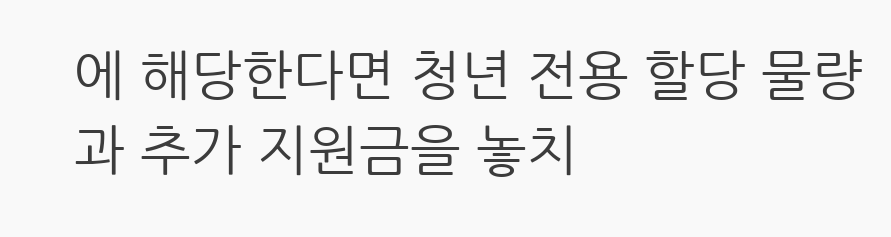에 해당한다면 청년 전용 할당 물량과 추가 지원금을 놓치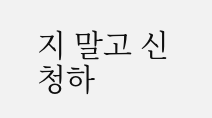지 말고 신청하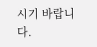시기 바랍니다.